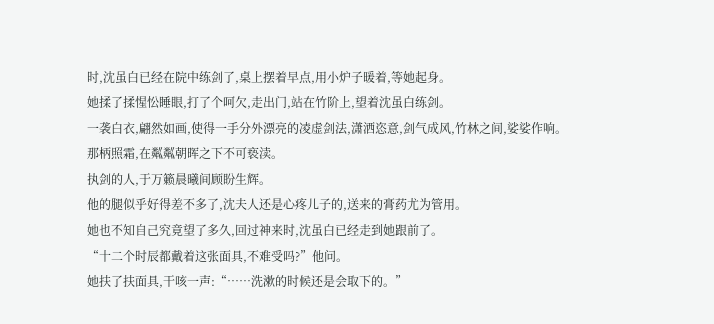时,沈虽白已经在院中练剑了,桌上摆着早点,用小炉子暖着,等她起身。
她揉了揉惺忪睡眼,打了个呵欠,走出门,站在竹阶上,望着沈虽白练剑。
一袭白衣,翩然如画,使得一手分外漂亮的凌虚剑法,潇洒恣意,剑气成风,竹林之间,娑娑作响。
那柄照霜,在粼粼朝晖之下不可亵渎。
执剑的人,于万籁晨曦间顾盼生辉。
他的腿似乎好得差不多了,沈夫人还是心疼儿子的,送来的膏药尤为管用。
她也不知自己究竟望了多久,回过神来时,沈虽白已经走到她跟前了。
“十二个时辰都戴着这张面具,不难受吗?”他问。
她扶了扶面具,干咳一声:“……洗漱的时候还是会取下的。”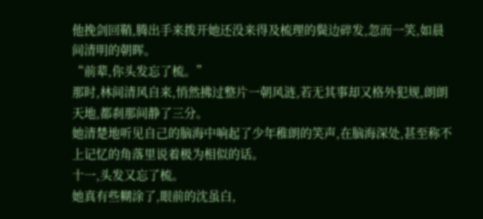他挽剑回鞘,腾出手来拨开她还没来得及梳理的鬓边碎发,忽而一笑,如晨间清明的朝晖。
“前辈,你头发忘了梳。”
那时,林间清风自来,悄然拂过整片一朝风涟,若无其事却又格外犯规,朗朗天地,都刹那间静了三分。
她清楚地听见自己的脑海中响起了少年稚朗的笑声,在脑海深处,甚至称不上记忆的角落里说着极为相似的话。
十一,头发又忘了梳。
她真有些糊涂了,眼前的沈虽白,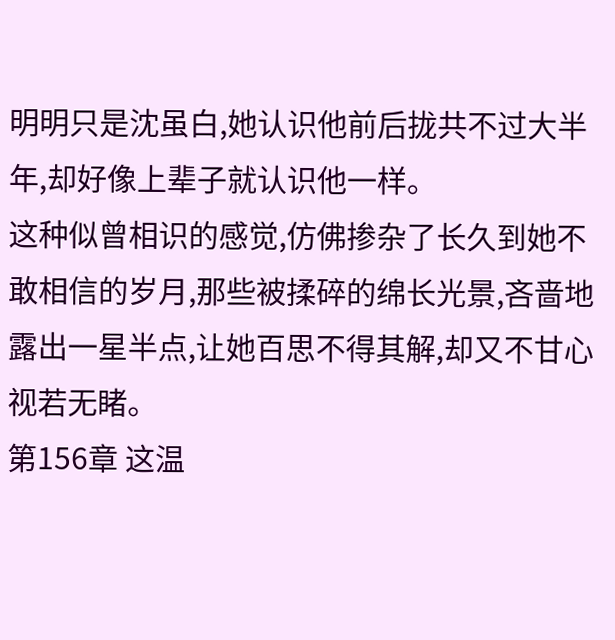明明只是沈虽白,她认识他前后拢共不过大半年,却好像上辈子就认识他一样。
这种似曾相识的感觉,仿佛掺杂了长久到她不敢相信的岁月,那些被揉碎的绵长光景,吝啬地露出一星半点,让她百思不得其解,却又不甘心视若无睹。
第156章 这温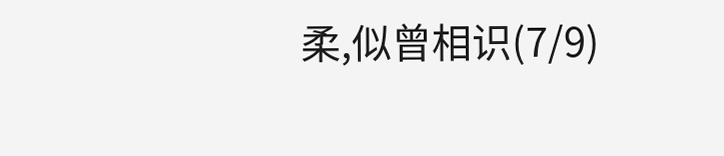柔,似曾相识(7/9)